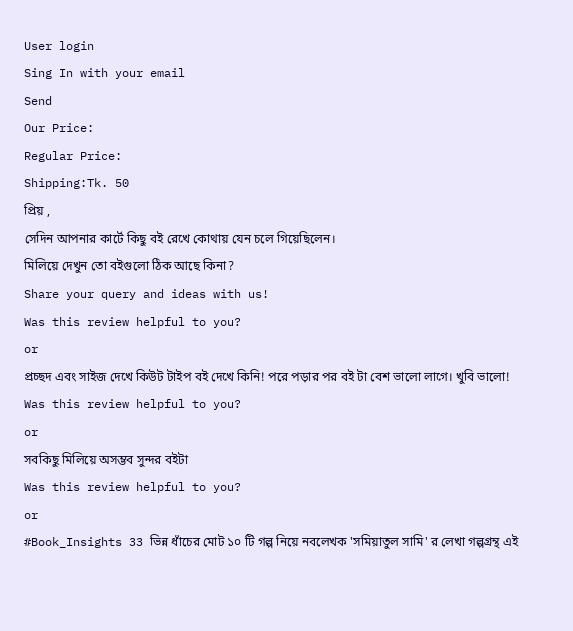User login
Sing In with your email
Send
Our Price:
Regular Price:
Shipping:Tk. 50
প্রিয় ,
সেদিন আপনার কার্টে কিছু বই রেখে কোথায় যেন চলে গিয়েছিলেন।
মিলিয়ে দেখুন তো বইগুলো ঠিক আছে কিনা?
Share your query and ideas with us!
Was this review helpful to you?
or
প্রচ্ছদ এবং সাইজ দেখে কিউট টাইপ বই দেখে কিনি! পরে পড়ার পর বই টা বেশ ভালো লাগে। খুবি ভালো!
Was this review helpful to you?
or
সবকিছু মিলিয়ে অসম্ভব সুন্দর বইটা
Was this review helpful to you?
or
#Book_Insights 33 ভিন্ন ধাঁচের মোট ১০ টি গল্প নিয়ে নবলেখক 'সমিয়াতুল সামি' র লেখা গল্পগ্রন্থ এই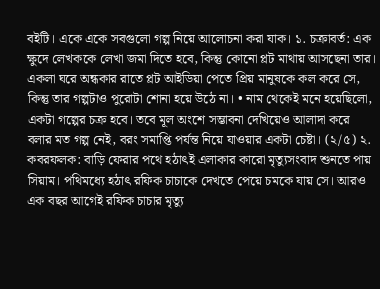বইটি। একে একে সবগুলো গল্প নিয়ে আলোচনা করা যাক। ১. চক্রাবর্ত: এক ক্ষুদে লেখককে লেখা জমা দিতে হবে, কিন্তু কোনো প্লট মাথায় আসছেনা তার। একলা ঘরে অন্ধকার রাতে প্লট আইডিয়া পেতে প্রিয় মানুষকে কল করে সে, কিন্তু তার গল্পটাও পুরোটা শোনা হয়ে উঠে না। • নাম থেকেই মনে হয়েছিলো, একটা গল্পের চক্র হবে। তবে মূল অংশে সম্ভাবনা দেখিয়েও আলাদা করে বলার মত গল্প নেই, বরং সমাপ্তি পর্যন্ত নিয়ে যাওয়ার একটা চেষ্টা। (২/৫) ২. কবরফলক: বাড়ি ফেরার পথে হঠাৎই এলাকার কারো মৃত্যুসংবাদ শুনতে পায় সিয়াম। পথিমধ্যে হঠাৎ রফিক চাচাকে দেখতে পেয়ে চমকে যায় সে। আরও এক বছর আগেই রফিক চাচার মৃত্যু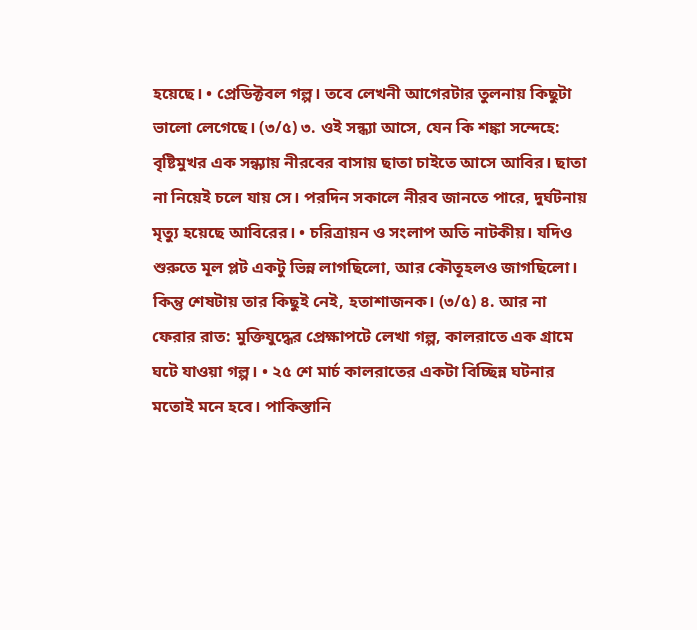হয়েছে। • প্রেডিক্টবল গল্প। তবে লেখনী আগেরটার তুলনায় কিছুটা ভালো লেগেছে। (৩/৫) ৩. ওই সন্ধ্যা আসে, যেন কি শঙ্কা সন্দেহে: বৃষ্টিমুখর এক সন্ধ্যায় নীরবের বাসায় ছাতা চাইতে আসে আবির। ছাতা না নিয়েই চলে যায় সে। পরদিন সকালে নীরব জানতে পারে, দুর্ঘটনায় মৃত্যু হয়েছে আবিরের। • চরিত্রায়ন ও সংলাপ অতি নাটকীয়। যদিও শুরুতে মূল প্লট একটু ভিন্ন লাগছিলো, আর কৌতূহলও জাগছিলো। কিন্তু শেষটায় তার কিছুই নেই, হতাশাজনক। (৩/৫) ৪. আর না ফেরার রাত: মুক্তিযুদ্ধের প্রেক্ষাপটে লেখা গল্প, কালরাতে এক গ্রামে ঘটে যাওয়া গল্প। • ২৫ শে মার্চ কালরাতের একটা বিচ্ছিন্ন ঘটনার মতোই মনে হবে। পাকিস্তানি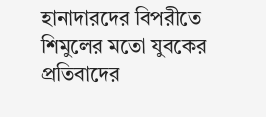হানাদারদের বিপরীতে শিমুলের মতো যুবকের প্রতিবাদের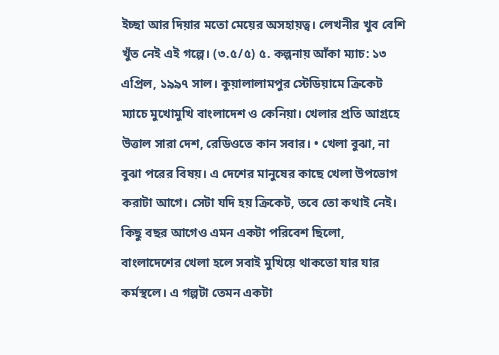ইচ্ছা আর দিয়ার মতো মেয়ের অসহায়ত্ব। লেখনীর খুব বেশি খুঁত নেই এই গল্পে। (৩.৫/৫) ৫. কল্পনায় আঁকা ম্যাচ: ১৩ এপ্রিল, ১৯৯৭ সাল। কুয়ালালামপুর স্টেডিয়ামে ক্রিকেট ম্যাচে মুখোমুখি বাংলাদেশ ও কেনিয়া। খেলার প্রতি আগ্রহে উত্তাল সারা দেশ, রেডিওতে কান সবার। • খেলা বুঝা, না বুঝা পরের বিষয়। এ দেশের মানুষের কাছে খেলা উপভোগ করাটা আগে। সেটা যদি হয় ক্রিকেট, তবে তো কথাই নেই। কিছু বছর আগেও এমন একটা পরিবেশ ছিলো, বাংলাদেশের খেলা হলে সবাই মুখিয়ে থাকতো যার যার কর্মস্থলে। এ গল্পটা তেমন একটা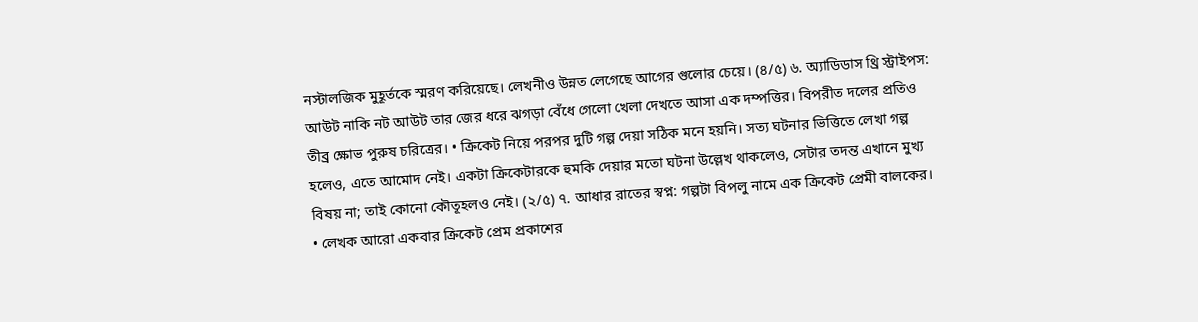নস্টালজিক মুহূর্তকে স্মরণ করিয়েছে। লেখনীও উন্নত লেগেছে আগের গুলোর চেয়ে। (৪/৫) ৬. অ্যাডিডাস থ্রি স্ট্রাইপস: আউট নাকি নট আউট তার জের ধরে ঝগড়া বেঁধে গেলো খেলা দেখতে আসা এক দম্পত্তির। বিপরীত দলের প্রতিও তীব্র ক্ষোভ পুরুষ চরিত্রের। • ক্রিকেট নিয়ে পরপর দুটি গল্প দেয়া সঠিক মনে হয়নি। সত্য ঘটনার ভিত্তিতে লেখা গল্প হলেও, এতে আমোদ নেই। একটা ক্রিকেটারকে হুমকি দেয়ার মতো ঘটনা উল্লেখ থাকলেও, সেটার তদন্ত এখানে মুখ্য বিষয় না; তাই কোনো কৌতূহলও নেই। (২/৫) ৭. আধার রাতের স্বপ্ন: গল্পটা বিপলু নামে এক ক্রিকেট প্রেমী বালকের। • লেখক আরো একবার ক্রিকেট প্রেম প্রকাশের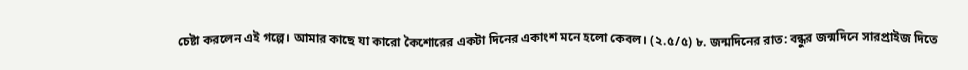চেষ্টা করলেন এই গল্পে। আমার কাছে যা কারো কৈশোরের একটা দিনের একাংশ মনে হলো কেবল। (২.৫/৫) ৮. জন্মদিনের রাত: বন্ধুর জন্মদিনে সারপ্রাইজ দিতে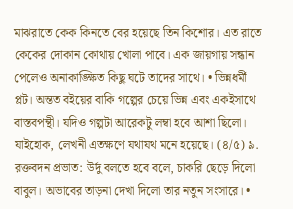মাঝরাতে কেক কিনতে বের হয়েছে তিন কিশোর। এত রাতে কেকের দোকান কোথায় খোলা পাবে। এক জায়গায় সন্ধান পেলেও অনাকাঙ্ক্ষিত কিছু ঘটে তাদের সাথে। • ভিন্নধর্মী প্লট। অন্তত বইয়ের বাকি গল্পের চেয়ে ভিন্ন এবং একইসাথে বাস্তবপন্থী। যদিও গল্পটা আরেকটু লম্বা হবে আশা ছিলো। যাইহোক, লেখনী এতক্ষণে যথাযথ মনে হয়েছে। (৪/৫) ৯. রক্তবদন প্রভাত: উর্দু বলতে হবে বলে, চাকরি ছেড়ে দিলো বাবুল। অভাবের তাড়না দেখা দিলো তার নতুন সংসারে। •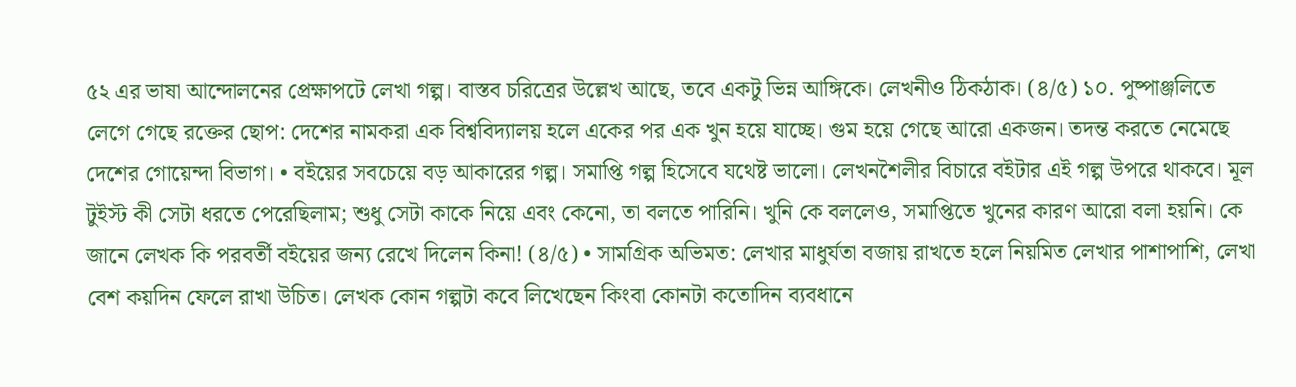৫২ এর ভাষা আন্দোলনের প্রেক্ষাপটে লেখা গল্প। বাস্তব চরিত্রের উল্লেখ আছে, তবে একটু ভিন্ন আঙ্গিকে। লেখনীও ঠিকঠাক। (৪/৫) ১০. পুষ্পাঞ্জলিতে লেগে গেছে রক্তের ছোপ: দেশের নামকরা এক বিশ্ববিদ্যালয় হলে একের পর এক খুন হয়ে যাচ্ছে। গুম হয়ে গেছে আরো একজন। তদন্ত করতে নেমেছে দেশের গোয়েন্দা বিভাগ। • বইয়ের সবচেয়ে বড় আকারের গল্প। সমাপ্তি গল্প হিসেবে যথেষ্ট ভালো। লেখনশৈলীর বিচারে বইটার এই গল্প উপরে থাকবে। মূল টুইস্ট কী সেটা ধরতে পেরেছিলাম; শুধু সেটা কাকে নিয়ে এবং কেনো, তা বলতে পারিনি। খুনি কে বললেও, সমাপ্তিতে খুনের কারণ আরো বলা হয়নি। কে জানে লেখক কি পরবর্তী বইয়ের জন্য রেখে দিলেন কিনা! (৪/৫) • সামগ্রিক অভিমত: লেখার মাধুর্যতা বজায় রাখতে হলে নিয়মিত লেখার পাশাপাশি, লেখা বেশ কয়দিন ফেলে রাখা উচিত। লেখক কোন গল্পটা কবে লিখেছেন কিংবা কোনটা কতোদিন ব্যবধানে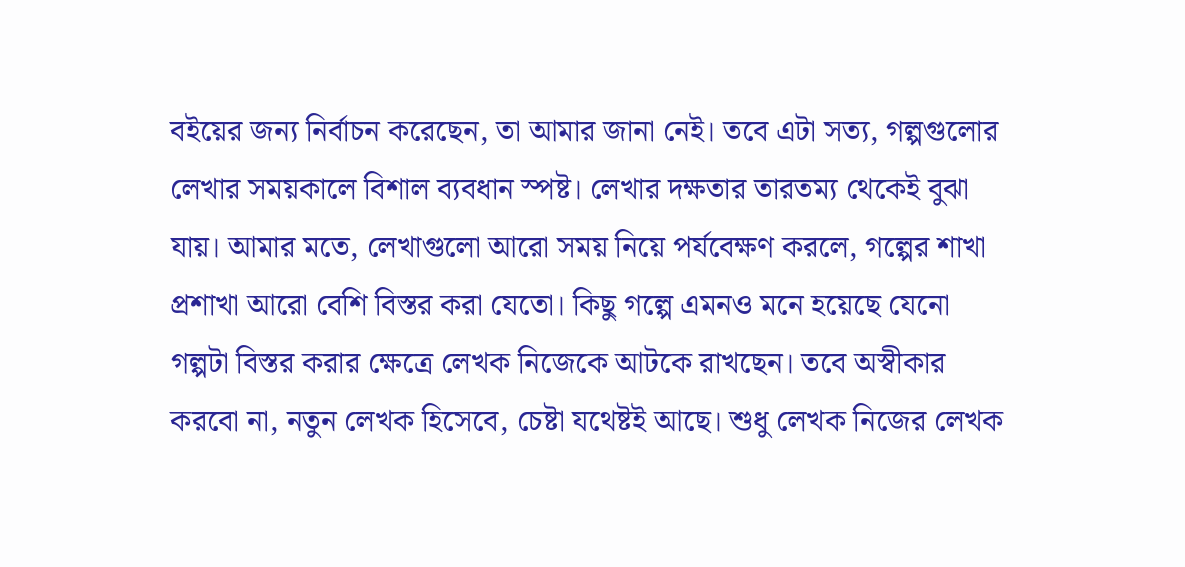বইয়ের জন্য নির্বাচন করেছেন, তা আমার জানা নেই। তবে এটা সত্য, গল্পগুলোর লেখার সময়কালে বিশাল ব্যবধান স্পষ্ট। লেখার দক্ষতার তারতম্য থেকেই বুঝা যায়। আমার মতে, লেখাগুলো আরো সময় নিয়ে পর্যবেক্ষণ করলে, গল্পের শাখা প্রশাখা আরো বেশি বিস্তর করা যেতো। কিছু গল্পে এমনও মনে হয়েছে যেনো গল্পটা বিস্তর করার ক্ষেত্রে লেখক নিজেকে আটকে রাখছেন। তবে অস্বীকার করবো না, নতুন লেখক হিসেবে, চেষ্টা যথেষ্টই আছে। শুধু লেখক নিজের লেখক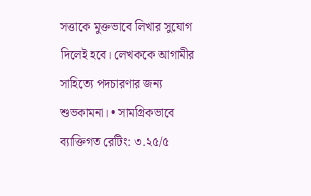সত্তাকে মুক্তভাবে লিখার সুযোগ দিলেই হবে। লেখককে আগামীর সাহিত্যে পদচারণার জন্য শুভকামনা। • সামগ্রিকভাবে ব্যাক্তিগত রেটিং: ৩.২৫/৫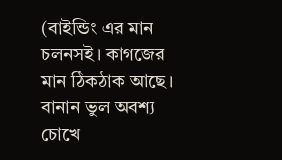(বাইন্ডিং এর মান চলনসই। কাগজের মান ঠিকঠাক আছে। বানান ভুল অবশ্য চোখে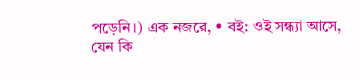পড়েনি।) এক নজরে, • বই: ওই সন্ধ্যা আসে, যেন কি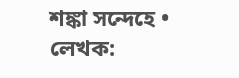শঙ্কা সন্দেহে • লেখক: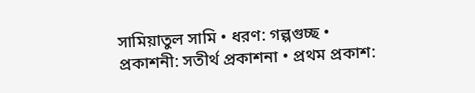সামিয়াতুল সামি • ধরণ: গল্পগুচ্ছ • প্রকাশনী: সতীর্থ প্রকাশনা • প্রথম প্রকাশ: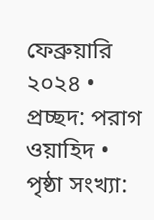ফেব্রুয়ারি ২০২৪ • প্রচ্ছদ: পরাগ ওয়াহিদ • পৃষ্ঠা সংখ্যা: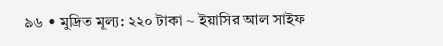৯৬ • মুদ্রিত মূল্য: ২২০ টাকা ~ ইয়াসির আল সাইফ